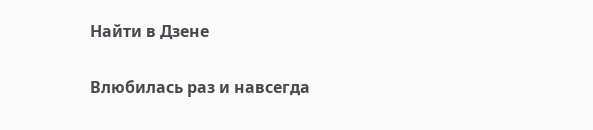Найти в Дзене

Влюбилась раз и навсегда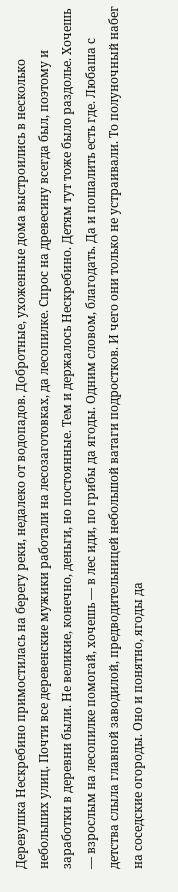Деревушка Нескребино примостилась на берегу реки, недалеко от водопадов. Добротные, ухоженные дома выстроились в несколько небольших улиц. Почти все деревенские мужики работали на лесозаготовках, да лесопилке. Спрос на древесину всегда был, поэтому и заработки в деревни были. Не великие, конечно, деньги, но постоянные. Тем и держалось Нескребино. Детям тут тоже было раздолье. Хочешь — взрослым на лесопилке помогай, хочешь — в лес иди, по грибы да ягоды. Одним словом, благодать. Да и пошалить есть где. Любаша с детства слыла главной заводилой, предводительницей небольшой ватаги подростков. И чего они только не устраивали. То полуночный набег на соседские огороды. Оно и понятно, ягоды да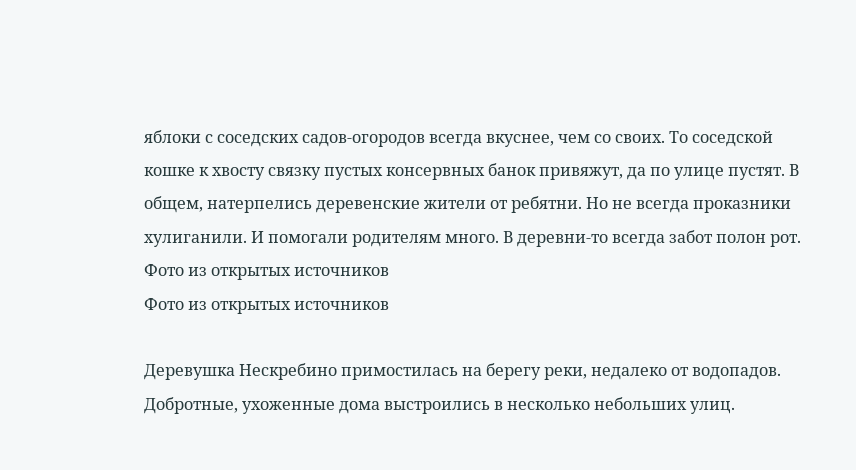яблоки с соседских садов-огородов всегда вкуснее, чем со своих. То соседской кошке к хвосту связку пустых консервных банок привяжут, да по улице пустят. В общем, натерпелись деревенские жители от ребятни. Но не всегда проказники хулиганили. И помогали родителям много. В деревни-то всегда забот полон рот.
Фото из открытых источников
Фото из открытых источников

Деревушка Нескребино примостилась на берегу реки, недалеко от водопадов. Добротные, ухоженные дома выстроились в несколько небольших улиц.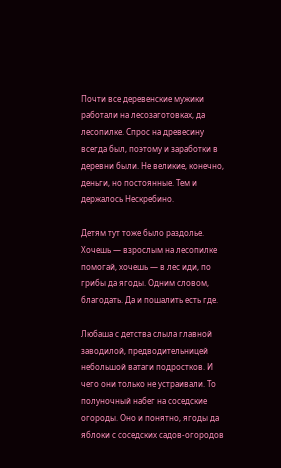Почти все деревенские мужики работали на лесозаготовках, да лесопилке. Спрос на древесину всегда был, поэтому и заработки в деревни были. Не великие, конечно, деньги, но постоянные. Тем и держалось Нескребино.

Детям тут тоже было раздолье. Хочешь — взрослым на лесопилке помогай, хочешь — в лес иди, по грибы да ягоды. Одним словом, благодать. Да и пошалить есть где.

Любаша с детства слыла главной заводилой, предводительницей небольшой ватаги подростков. И чего они только не устраивали. То полуночный набег на соседские огороды. Оно и понятно, ягоды да яблоки с соседских садов-огородов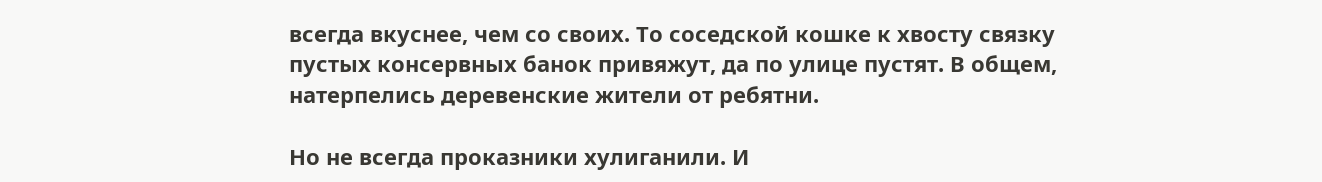всегда вкуснее, чем со своих. То соседской кошке к хвосту связку пустых консервных банок привяжут, да по улице пустят. В общем, натерпелись деревенские жители от ребятни.

Но не всегда проказники хулиганили. И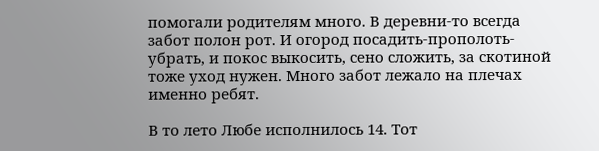помогали родителям много. В деревни-то всегда забот полон рот. И огород посадить-прополоть-убрать, и покос выкосить, сено сложить, за скотиной тоже уход нужен. Много забот лежало на плечах именно ребят.

В то лето Любе исполнилось 14. Тот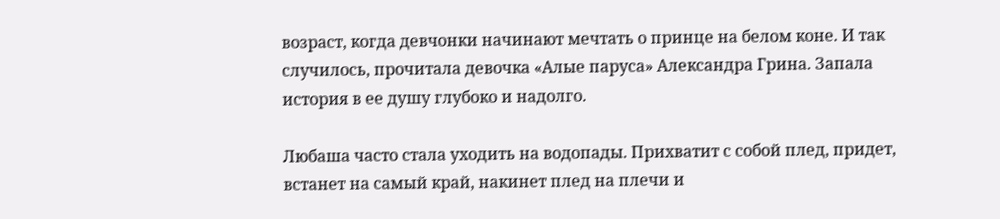возраст, когда девчонки начинают мечтать о принце на белом коне. И так случилось, прочитала девочка «Алые паруса» Александра Грина. Запала история в ее душу глубоко и надолго.

Любаша часто стала уходить на водопады. Прихватит с собой плед, придет, встанет на самый край, накинет плед на плечи и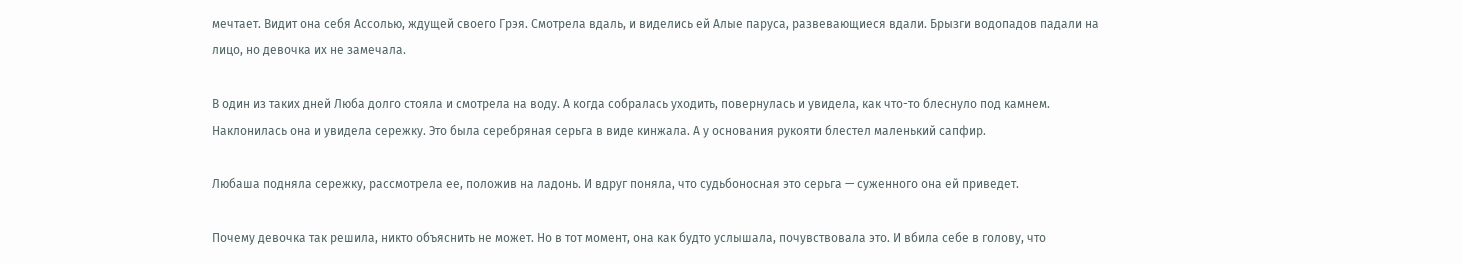мечтает. Видит она себя Ассолью, ждущей своего Грэя. Смотрела вдаль, и виделись ей Алые паруса, развевающиеся вдали. Брызги водопадов падали на лицо, но девочка их не замечала.

В один из таких дней Люба долго стояла и смотрела на воду. А когда собралась уходить, повернулась и увидела, как что-то блеснуло под камнем. Наклонилась она и увидела сережку. Это была серебряная серьга в виде кинжала. А у основания рукояти блестел маленький сапфир.

Любаша подняла сережку, рассмотрела ее, положив на ладонь. И вдруг поняла, что судьбоносная это серьга — суженного она ей приведет.

Почему девочка так решила, никто объяснить не может. Но в тот момент, она как будто услышала, почувствовала это. И вбила себе в голову, что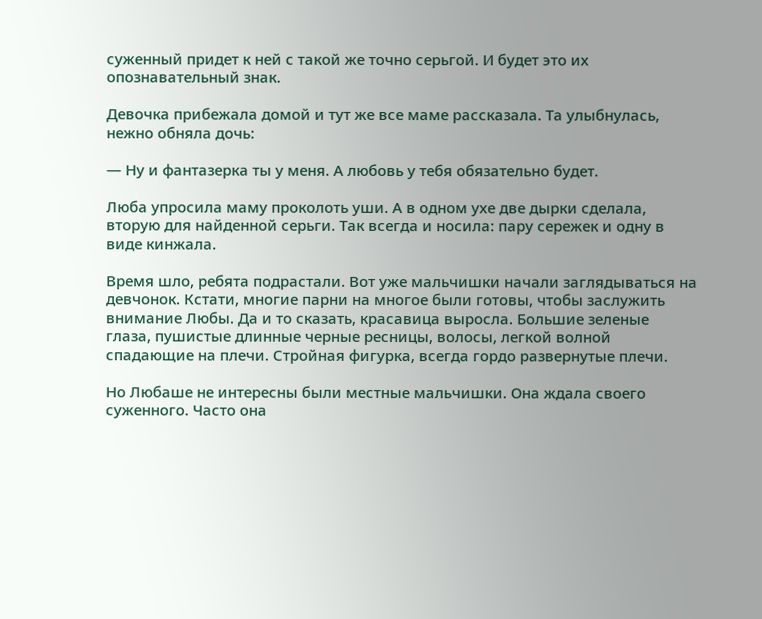суженный придет к ней с такой же точно серьгой. И будет это их опознавательный знак.

Девочка прибежала домой и тут же все маме рассказала. Та улыбнулась, нежно обняла дочь:

— Ну и фантазерка ты у меня. А любовь у тебя обязательно будет.

Люба упросила маму проколоть уши. А в одном ухе две дырки сделала, вторую для найденной серьги. Так всегда и носила: пару сережек и одну в виде кинжала.

Время шло, ребята подрастали. Вот уже мальчишки начали заглядываться на девчонок. Кстати, многие парни на многое были готовы, чтобы заслужить внимание Любы. Да и то сказать, красавица выросла. Большие зеленые глаза, пушистые длинные черные ресницы, волосы, легкой волной спадающие на плечи. Стройная фигурка, всегда гордо развернутые плечи.

Но Любаше не интересны были местные мальчишки. Она ждала своего суженного. Часто она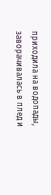приходила на водопады, заворачивалась в плед и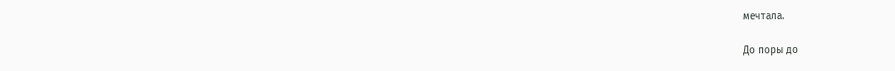мечтала.

До поры до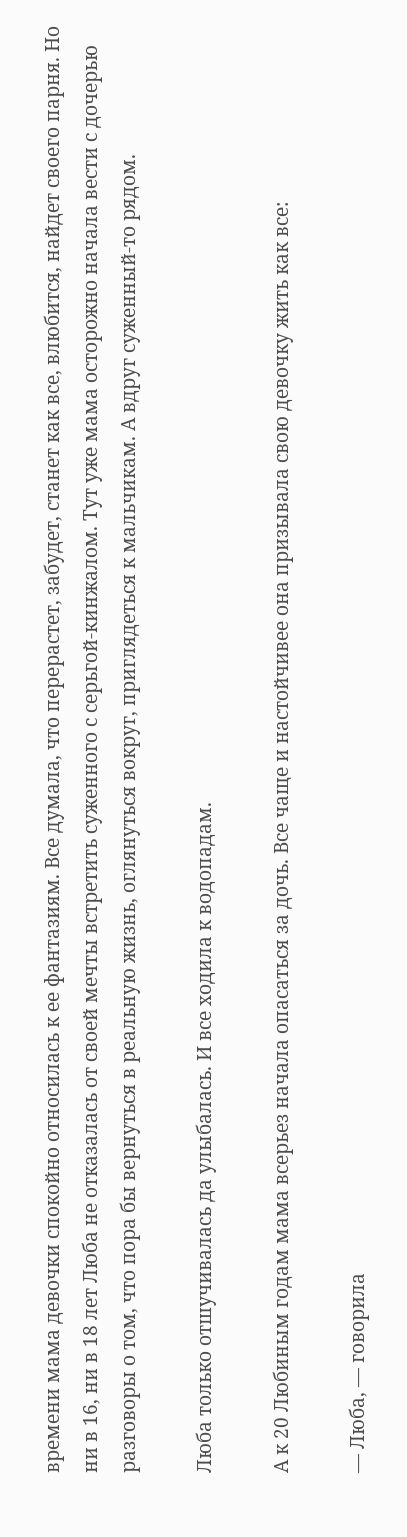времени мама девочки спокойно относилась к ее фантазиям. Все думала, что перерастет, забудет, станет как все, влюбится, найдет своего парня. Но ни в 16, ни в 18 лет Люба не отказалась от своей мечты встретить суженного с серьгой-кинжалом. Тут уже мама осторожно начала вести с дочерью разговоры о том, что пора бы вернуться в реальную жизнь, оглянуться вокруг, приглядеться к мальчикам. А вдруг суженный-то рядом.

Люба только отшучивалась да улыбалась. И все ходила к водопадам.

А к 20 Любиным годам мама всерьез начала опасаться за дочь. Все чаще и настойчивее она призывала свою девочку жить как все:

— Люба, — говорила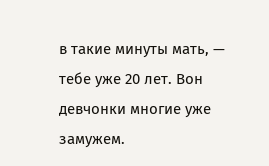в такие минуты мать, — тебе уже 20 лет. Вон девчонки многие уже замужем.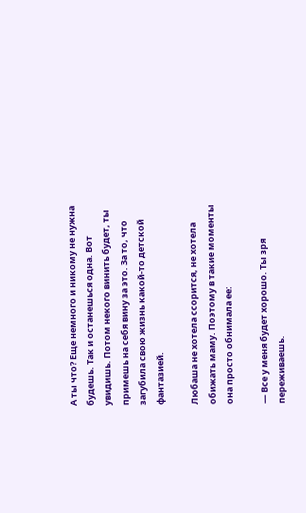А ты что? Еще немного и никому не нужна будешь. Так и останешься одна. Вот увидишь. Потом некого винить будет, ты примешь на себя вину за это. За то, что загубила свою жизнь какой-то детской фантазией.

Любаша не хотела ссорится, не хотела обижать маму. Поэтому в такие моменты она просто обнимала ее:

— Все у меня будет хорошо. Ты зря переживаешь.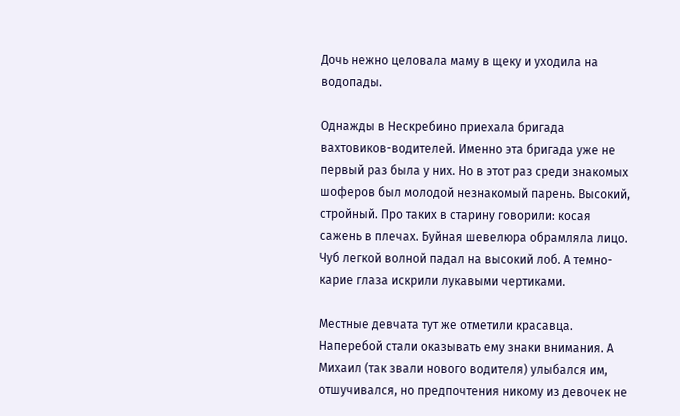Дочь нежно целовала маму в щеку и уходила на водопады.

Однажды в Нескребино приехала бригада вахтовиков-водителей. Именно эта бригада уже не первый раз была у них. Но в этот раз среди знакомых шоферов был молодой незнакомый парень. Высокий, стройный. Про таких в старину говорили: косая сажень в плечах. Буйная шевелюра обрамляла лицо. Чуб легкой волной падал на высокий лоб. А темно-карие глаза искрили лукавыми чертиками.

Местные девчата тут же отметили красавца. Наперебой стали оказывать ему знаки внимания. А Михаил (так звали нового водителя) улыбался им, отшучивался, но предпочтения никому из девочек не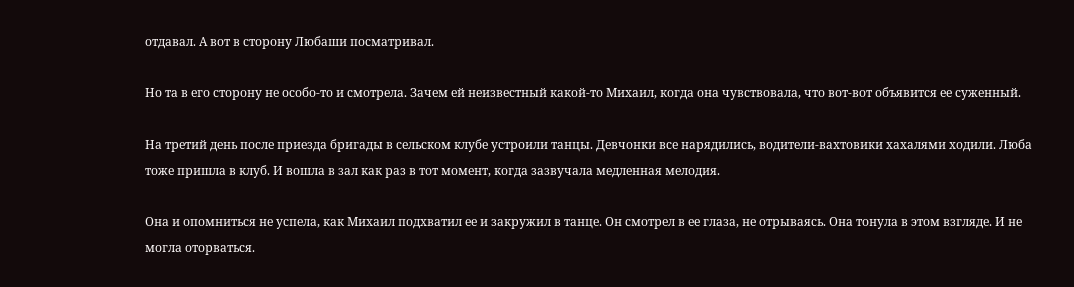отдавал. А вот в сторону Любаши посматривал.

Но та в его сторону не особо-то и смотрела. Зачем ей неизвестный какой-то Михаил, когда она чувствовала, что вот-вот объявится ее суженный.

На третий день после приезда бригады в сельском клубе устроили танцы. Девчонки все нарядились, водители-вахтовики хахалями ходили. Люба тоже пришла в клуб. И вошла в зал как раз в тот момент, когда зазвучала медленная мелодия.

Она и опомниться не успела, как Михаил подхватил ее и закружил в танце. Он смотрел в ее глаза, не отрываясь. Она тонула в этом взгляде. И не могла оторваться.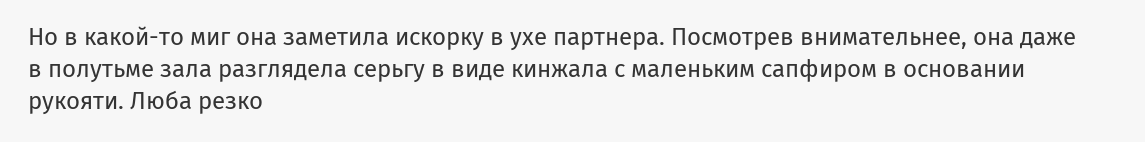Но в какой-то миг она заметила искорку в ухе партнера. Посмотрев внимательнее, она даже в полутьме зала разглядела серьгу в виде кинжала с маленьким сапфиром в основании рукояти. Люба резко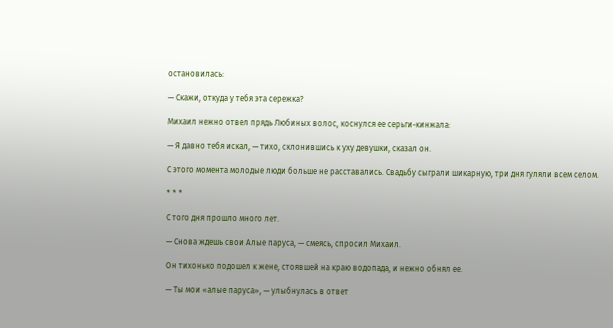остановилась:

— Скажи, откуда у тебя эта сережка?

Михаил нежно отвел прядь Любиных волос, коснулся ее серьги-кинжала:

— Я давно тебя искал, — тихо, склонившись к уху девушки, сказал он.

С этого момента молодые люди больше не расставались. Свадьбу сыграли шикарную, три дня гуляли всем селом.

* * *

С того дня прошло много лет.

— Снова ждешь свои Алые паруса, — смеясь, спросил Михаил.

Он тихонько подошел к жене, стоявшей на краю водопада, и нежно обнял ее.

— Ты мои «алые паруса», — улыбнулась в ответ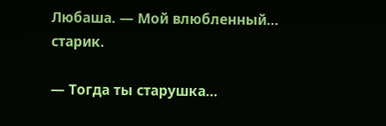Любаша. — Мой влюбленный... старик.

— Тогда ты старушка...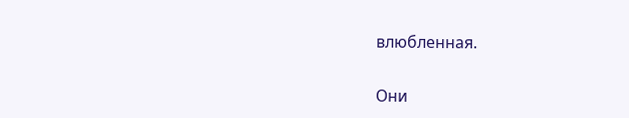влюбленная.

Они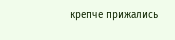крепче прижались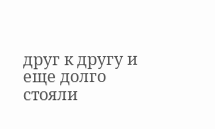друг к другу и еще долго стояли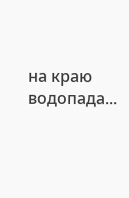на краю водопада...